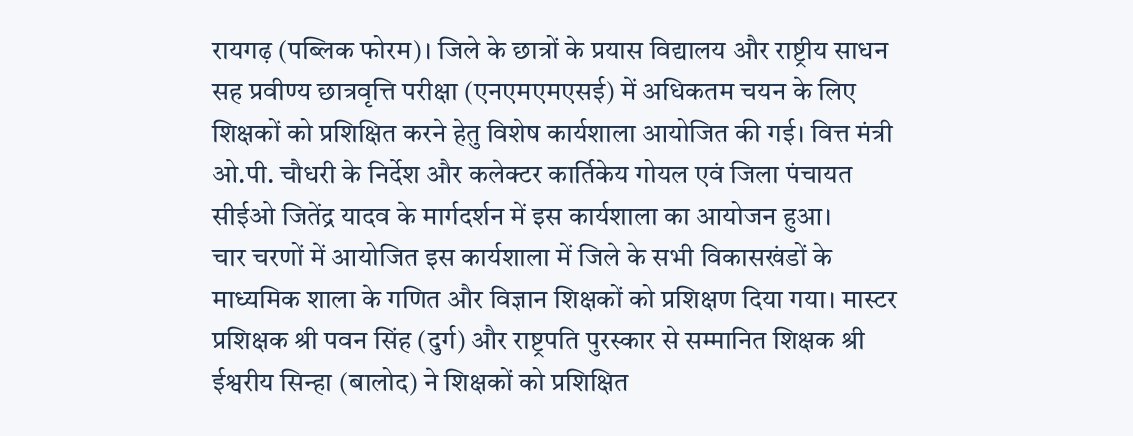रायगढ़ (पब्लिक फोरम)। जिले के छात्रों के प्रयास विद्यालय और राष्ट्रीय साधन सह प्रवीण्य छात्रवृत्ति परीक्षा (एनएमएमएसई) में अधिकतम चयन के लिए शिक्षकों को प्रशिक्षित करने हेतु विशेष कार्यशाला आयोजित की गई। वित्त मंत्री ओ.पी. चौधरी के निर्देश और कलेक्टर कार्तिकेय गोयल एवं जिला पंचायत सीईओ जितेंद्र यादव के मार्गदर्शन में इस कार्यशाला का आयोजन हुआ।
चार चरणों में आयोजित इस कार्यशाला में जिले के सभी विकासखंडों के माध्यमिक शाला के गणित और विज्ञान शिक्षकों को प्रशिक्षण दिया गया। मास्टर प्रशिक्षक श्री पवन सिंह (दुर्ग) और राष्ट्रपति पुरस्कार से सम्मानित शिक्षक श्री ईश्वरीय सिन्हा (बालोद) ने शिक्षकों को प्रशिक्षित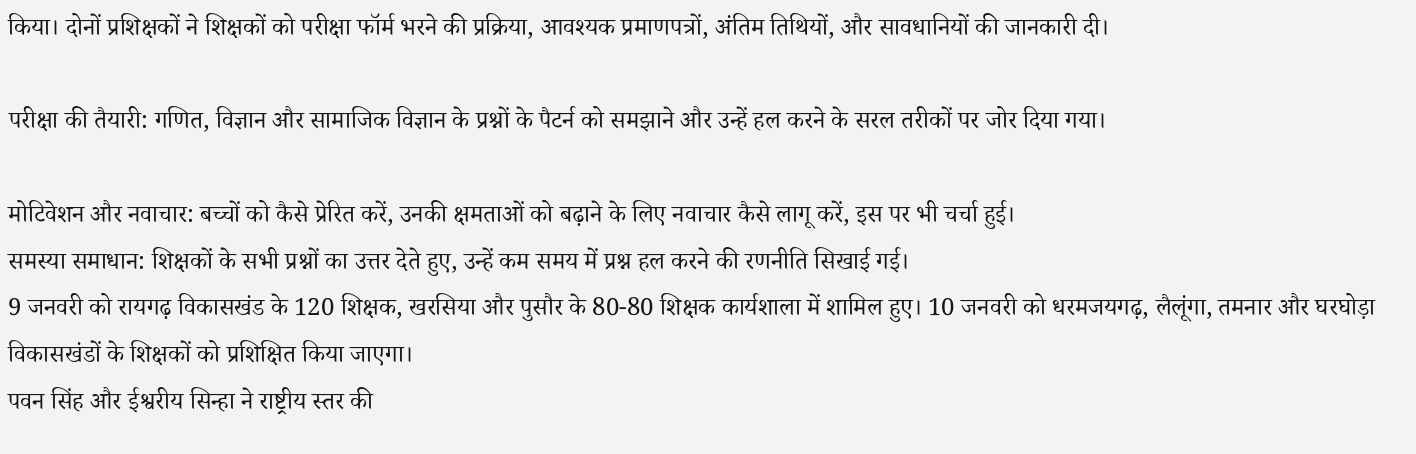किया। दोनों प्रशिक्षकों ने शिक्षकों को परीक्षा फॉर्म भरने की प्रक्रिया, आवश्यक प्रमाणपत्रों, अंतिम तिथियों, और सावधानियों की जानकारी दी।

परीक्षा की तैयारी: गणित, विज्ञान और सामाजिक विज्ञान के प्रश्नों के पैटर्न को समझाने और उन्हें हल करने के सरल तरीकों पर जोर दिया गया।

मोटिवेशन और नवाचार: बच्चों को कैसे प्रेरित करें, उनकी क्षमताओं को बढ़ाने के लिए नवाचार कैसे लागू करें, इस पर भी चर्चा हुई।
समस्या समाधान: शिक्षकों के सभी प्रश्नों का उत्तर देते हुए, उन्हें कम समय में प्रश्न हल करने की रणनीति सिखाई गई।
9 जनवरी को रायगढ़ विकासखंड के 120 शिक्षक, खरसिया और पुसौर के 80-80 शिक्षक कार्यशाला में शामिल हुए। 10 जनवरी को धरमजयगढ़, लैलूंगा, तमनार और घरघोड़ा विकासखंडों के शिक्षकों को प्रशिक्षित किया जाएगा।
पवन सिंह और ईश्वरीय सिन्हा ने राष्ट्रीय स्तर की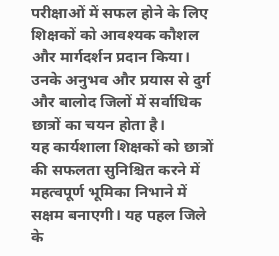परीक्षाओं में सफल होने के लिए शिक्षकों को आवश्यक कौशल और मार्गदर्शन प्रदान किया। उनके अनुभव और प्रयास से दुर्ग और बालोद जिलों में सर्वाधिक छात्रों का चयन होता है।
यह कार्यशाला शिक्षकों को छात्रों की सफलता सुनिश्चित करने में महत्वपूर्ण भूमिका निभाने में सक्षम बनाएगी। यह पहल जिले के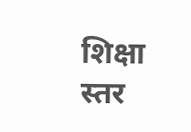शिक्षा स्तर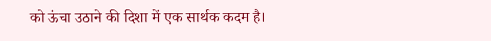को ऊंचा उठाने की दिशा में एक सार्थक कदम है।